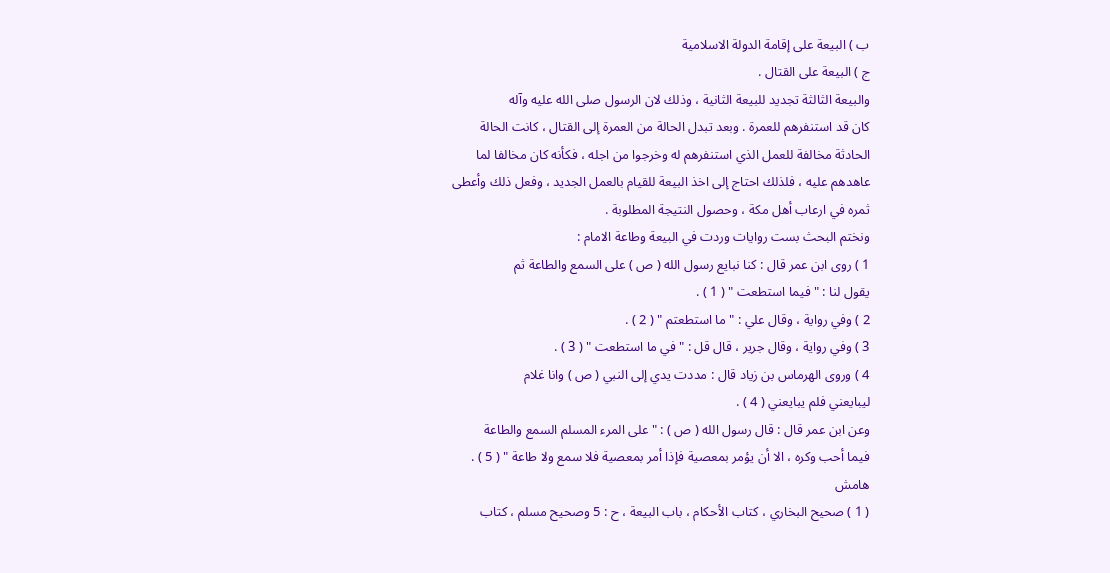ب ) البيعة على إقامة الدولة الاسلامية
ج ) البيعة على القتال .
والبيعة الثالثة تجديد للبيعة الثانية ، وذلك لان الرسول صلى الله عليه وآله
كان قد استنفرهم للعمرة . وبعد تبدل الحالة من العمرة إلى القتال ، كانت الحالة
الحادثة مخالفة للعمل الذي استنفرهم له وخرجوا من اجله ، فكأنه كان مخالفا لما
عاهدهم عليه ، فلذلك احتاج إلى اخذ البيعة للقيام بالعمل الجديد ، وفعل ذلك وأعطى
ثمره في ارعاب أهل مكة ، وحصول النتيجة المطلوبة .
ونختم البحث بست روايات وردت في البيعة وطاعة الامام :
1 ) روى ابن عمر قال : كنا نبايع رسول الله ( ص ) على السمع والطاعة ثم
يقول لنا : " فيما استطعت " ( 1 ) .
2 ) وفي رواية ، وقال علي : " ما استطعتم " ( 2 ) .
3 ) وفي رواية ، وقال جرير ، قال قل : " في ما استطعت " ( 3 ) .
4 ) وروى الهرماس بن زياد قال : مددت يدي إلى النبي ( ص ) وانا غلام
ليبايعني فلم يبايعني ( 4 ) .
وعن ابن عمر قال : قال رسول الله ( ص ) : " على المرء المسلم السمع والطاعة
فيما أحب وكره ، الا أن يؤمر بمعصية فإذا أمر بمعصية فلا سمع ولا طاعة " ( 5 ) .
هامش
( 1 ) صحيح البخاري ، كتاب الأحكام ، باب البيعة ، ح : 5 وصحيح مسلم ، كتاب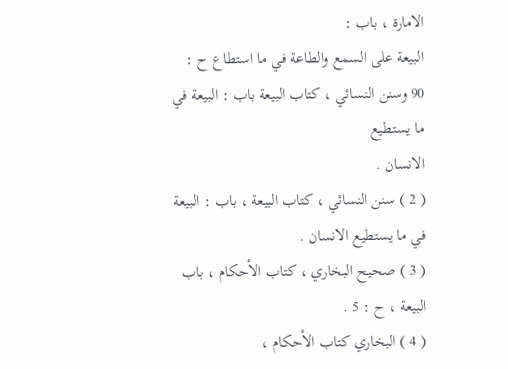الامارة ، باب :
البيعة على السمع والطاعة في ما استطاع ح : 90 وسنن النسائي ، كتاب البيعة باب : البيعة في ما يستطيع
الانسان .
( 2 ) سنن النسائي ، كتاب البيعة ، باب : البيعة في ما يستطيع الانسان .
( 3 ) صحيح البخاري ، كتاب الأحكام ، باب البيعة ، ح : 5 .
( 4 ) البخاري كتاب الأحكام ،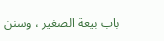باب بيعة الصغير ، وسنن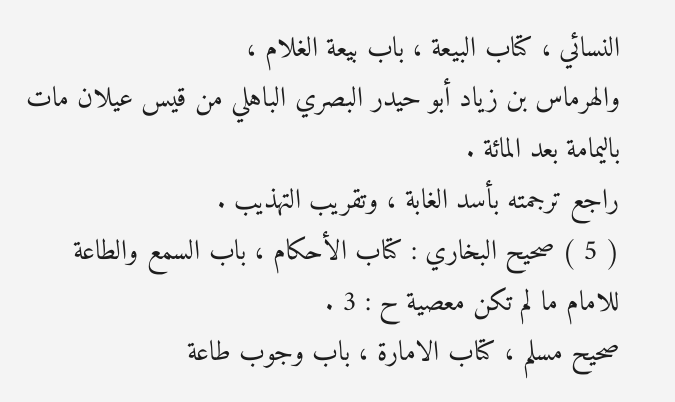النسائي ، كتاب البيعة ، باب بيعة الغلام ،
والهرماس بن زياد أبو حيدر البصري الباهلي من قيس عيلان مات باليمامة بعد المائة .
راجع ترجمته بأسد الغابة ، وتقريب التهذيب .
( 5 ) صحيح البخاري : كتاب الأحكام ، باب السمع والطاعة للامام ما لم تكن معصية ح : 3 .
صحيح مسلم ، كتاب الامارة ، باب وجوب طاعة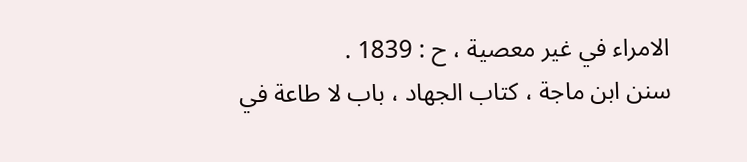الامراء في غير معصية ، ح : 1839 .
سنن ابن ماجة ، كتاب الجهاد ، باب لا طاعة في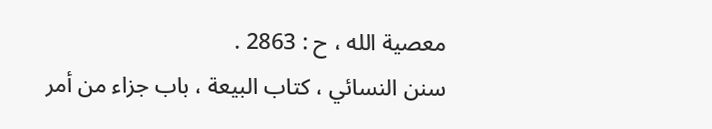معصية الله ، ح : 2863 .
سنن النسائي ، كتاب البيعة ، باب جزاء من أمر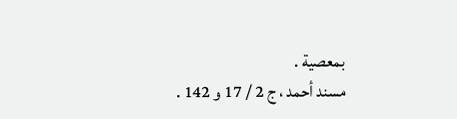بمعصية .
مسند أحمد ، ج 2 / 17 و 142 .